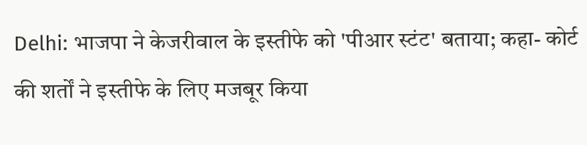Delhi: भाजपा ने केजरीवाल के इस्तीफे को 'पीआर स्टंट' बताया; कहा- कोर्ट की शर्तों ने इस्तीफे के लिए मजबूर किया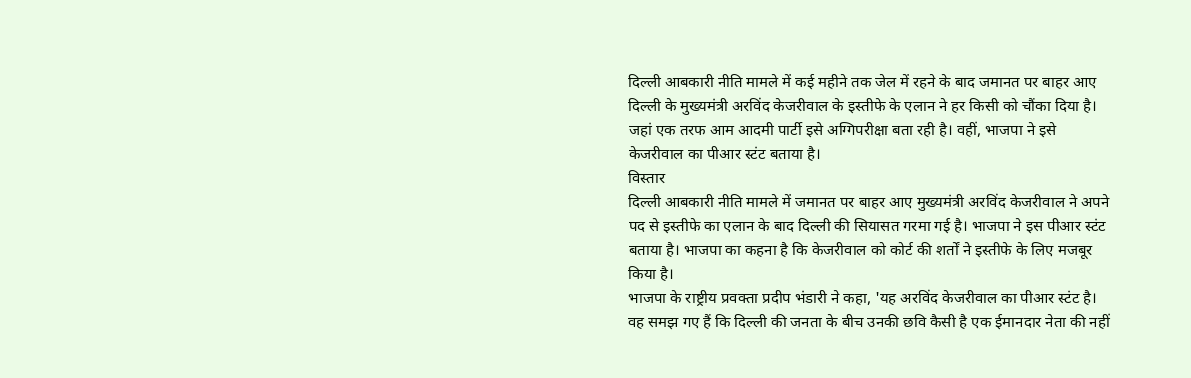दिल्ली आबकारी नीति मामले में कई महीने तक जेल में रहने के बाद जमानत पर बाहर आए दिल्ली के मुख्यमंत्री अरविंद केजरीवाल के इस्तीफे के एलान ने हर किसी को चौंका दिया है। जहां एक तरफ आम आदमी पार्टी इसे अग्गिपरीक्षा बता रही है। वहीं, भाजपा ने इसे केजरीवाल का पीआर स्टंट बताया है।
विस्तार
दिल्ली आबकारी नीति मामले में जमानत पर बाहर आए मुख्यमंत्री अरविंद केजरीवाल ने अपने पद से इस्तीफे का एलान के बाद दिल्ली की सियासत गरमा गई है। भाजपा ने इस पीआर स्टंट बताया है। भाजपा का कहना है कि केजरीवाल को कोर्ट की शर्तों ने इस्तीफे के लिए मजबूर किया है।
भाजपा के राष्ट्रीय प्रवक्ता प्रदीप भंडारी ने कहा, 'यह अरविंद केजरीवाल का पीआर स्टंट है। वह समझ गए हैं कि दिल्ली की जनता के बीच उनकी छवि कैसी है एक ईमानदार नेता की नहीं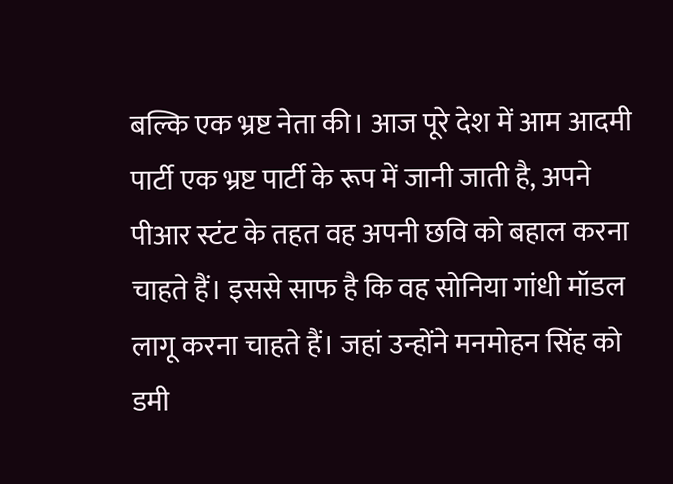बल्कि एक भ्रष्ट नेता की। आज पूरे देश में आम आदमी पार्टी एक भ्रष्ट पार्टी के रूप में जानी जाती है, अपने पीआर स्टंट के तहत वह अपनी छवि को बहाल करना चाहते हैं। इससे साफ है कि वह सोनिया गांधी मॉडल लागू करना चाहते हैं। जहां उन्होंने मनमोहन सिंह को डमी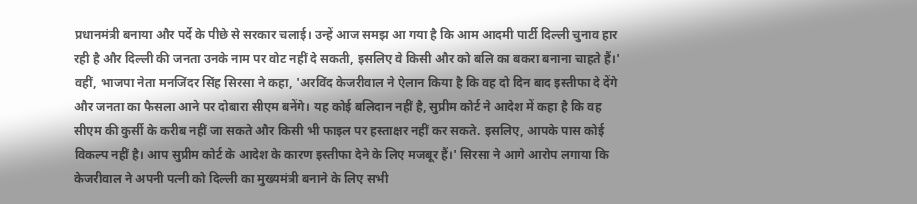प्रधानमंत्री बनाया और पर्दे के पीछे से सरकार चलाई। उन्हें आज समझ आ गया है कि आम आदमी पार्टी दिल्ली चुनाव हार रही है और दिल्ली की जनता उनके नाम पर वोट नहीं दे सकती, इसलिए वे किसी और को बलि का बकरा बनाना चाहते हैं।'
वहीं, भाजपा नेता मनजिंदर सिंह सिरसा ने कहा, 'अरविंद केजरीवाल ने ऐलान किया है कि वह दो दिन बाद इस्तीफा दे देंगे और जनता का फैसला आने पर दोबारा सीएम बनेंगे। यह कोई बलिदान नहीं है, सुप्रीम कोर्ट ने आदेश में कहा है कि वह सीएम की कुर्सी के करीब नहीं जा सकते और किसी भी फाइल पर हस्ताक्षर नहीं कर सकते. इसलिए, आपके पास कोई विकल्प नहीं है। आप सुप्रीम कोर्ट के आदेश के कारण इस्तीफा देने के लिए मजबूर हैं।' सिरसा ने आगे आरोप लगाया कि केजरीवाल ने अपनी पत्नी को दिल्ली का मुख्यमंत्री बनाने के लिए सभी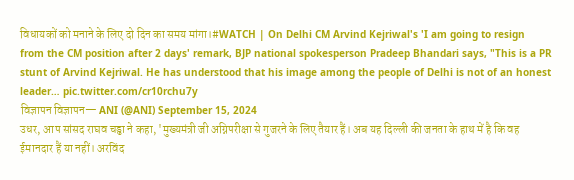विधायकों को मनाने के लिए दो दिन का समय मांगा।#WATCH | On Delhi CM Arvind Kejriwal's 'I am going to resign from the CM position after 2 days' remark, BJP national spokesperson Pradeep Bhandari says, "This is a PR stunt of Arvind Kejriwal. He has understood that his image among the people of Delhi is not of an honest leader… pic.twitter.com/cr10rchu7y
विज्ञापन विज्ञापन— ANI (@ANI) September 15, 2024
उधर, आप सांसद राघव चड्ढा ने कहा, 'मुख्यमंत्री जी अग्निपरीक्षा से गुजरने के लिए तैयार हैं। अब यह दिल्ली की जनता के हाथ में है कि वह ईमानदार हैं या नहीं। अरविंद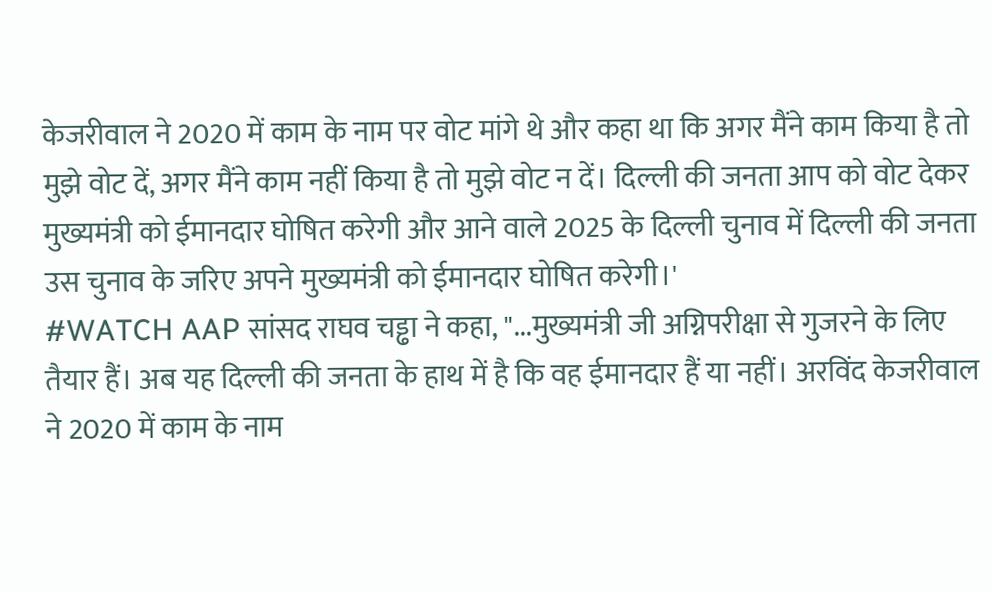केजरीवाल ने 2020 में काम के नाम पर वोट मांगे थे और कहा था कि अगर मैंने काम किया है तो मुझे वोट दें, अगर मैंने काम नहीं किया है तो मुझे वोट न दें। दिल्ली की जनता आप को वोट देकर मुख्यमंत्री को ईमानदार घोषित करेगी और आने वाले 2025 के दिल्ली चुनाव में दिल्ली की जनता उस चुनाव के जरिए अपने मुख्यमंत्री को ईमानदार घोषित करेगी।'
#WATCH AAP सांसद राघव चड्ढा ने कहा, "...मुख्यमंत्री जी अग्निपरीक्षा से गुजरने के लिए तैयार हैं। अब यह दिल्ली की जनता के हाथ में है कि वह ईमानदार हैं या नहीं। अरविंद केजरीवाल ने 2020 में काम के नाम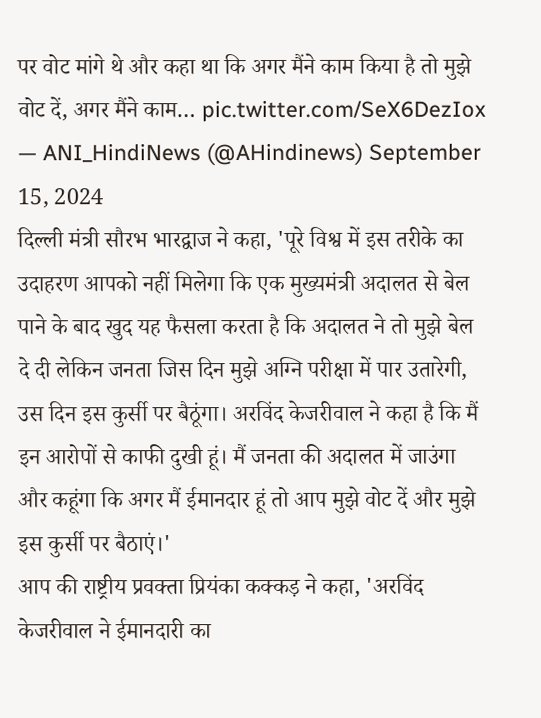पर वोट मांगे थे और कहा था कि अगर मैंने काम किया है तो मुझे वोट दें, अगर मैंने काम… pic.twitter.com/SeX6DezIox
— ANI_HindiNews (@AHindinews) September 15, 2024
दिल्ली मंत्री सौरभ भारद्वाज ने कहा, 'पूरे विश्व में इस तरीके का उदाहरण आपको नहीं मिलेगा कि एक मुख्यमंत्री अदालत से बेल पाने के बाद खुद यह फैसला करता है कि अदालत ने तो मुझे बेल दे दी लेकिन जनता जिस दिन मुझे अग्नि परीक्षा में पार उतारेगी, उस दिन इस कुर्सी पर बैठूंगा। अरविंद केजरीवाल ने कहा है कि मैं इन आरोपों से काफी दुखी हूं। मैं जनता की अदालत में जाउंगा और कहूंगा कि अगर मैं ईमानदार हूं तो आप मुझे वोट दें और मुझे इस कुर्सी पर बैठाएं।'
आप की राष्ट्रीय प्रवक्ता प्रियंका कक्कड़ ने कहा, 'अरविंद केजरीवाल ने ईमानदारी का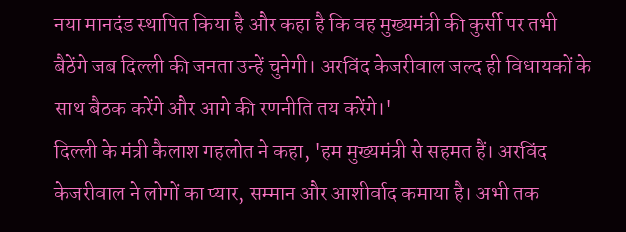नया मानदंड स्थापित किया है और कहा है कि वह मुख्यमंत्री की कुर्सी पर तभी बैठेंगे जब दिल्ली की जनता उन्हें चुनेगी। अरविंद केजरीवाल जल्द ही विधायकों के साथ बैठक करेंगे और आगे की रणनीति तय करेंगे।'
दिल्ली के मंत्री कैलाश गहलोत ने कहा, 'हम मुख्यमंत्री से सहमत हैं। अरविंद केजरीवाल ने लोगों का प्यार, सम्मान और आशीर्वाद कमाया है। अभी तक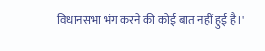विधानसभा भंग करने की कोई बात नहीं हुई है।'